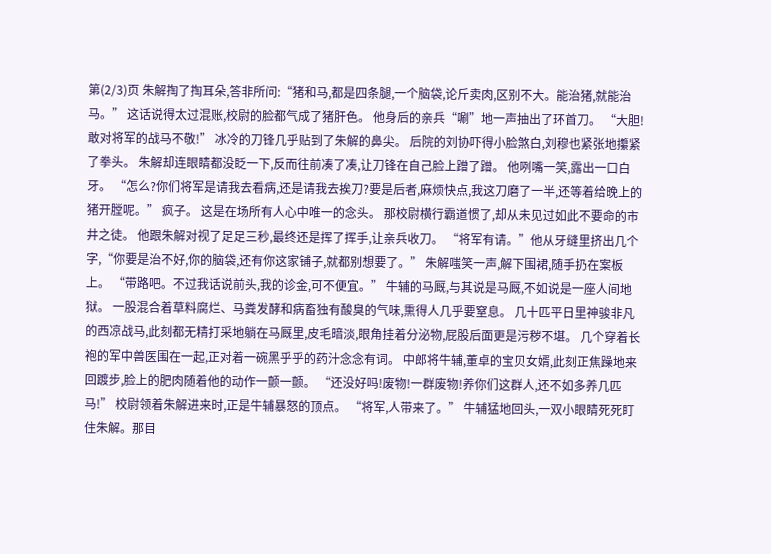第(2/3)页 朱解掏了掏耳朵,答非所问:“猪和马,都是四条腿,一个脑袋,论斤卖肉,区别不大。能治猪,就能治马。” 这话说得太过混账,校尉的脸都气成了猪肝色。 他身后的亲兵“唰”地一声抽出了环首刀。 “大胆!敢对将军的战马不敬!” 冰冷的刀锋几乎贴到了朱解的鼻尖。 后院的刘协吓得小脸煞白,刘穆也紧张地攥紧了拳头。 朱解却连眼睛都没眨一下,反而往前凑了凑,让刀锋在自己脸上蹭了蹭。 他咧嘴一笑,露出一口白牙。 “怎么?你们将军是请我去看病,还是请我去挨刀?要是后者,麻烦快点,我这刀磨了一半,还等着给晚上的猪开膛呢。” 疯子。 这是在场所有人心中唯一的念头。 那校尉横行霸道惯了,却从未见过如此不要命的市井之徒。 他跟朱解对视了足足三秒,最终还是挥了挥手,让亲兵收刀。 “将军有请。”他从牙缝里挤出几个字,“你要是治不好,你的脑袋,还有你这家铺子,就都别想要了。” 朱解嗤笑一声,解下围裙,随手扔在案板上。 “带路吧。不过我话说前头,我的诊金,可不便宜。” 牛辅的马厩,与其说是马厩,不如说是一座人间地狱。 一股混合着草料腐烂、马粪发酵和病畜独有酸臭的气味,熏得人几乎要窒息。 几十匹平日里神骏非凡的西凉战马,此刻都无精打采地躺在马厩里,皮毛暗淡,眼角挂着分泌物,屁股后面更是污秽不堪。 几个穿着长袍的军中兽医围在一起,正对着一碗黑乎乎的药汁念念有词。 中郎将牛辅,董卓的宝贝女婿,此刻正焦躁地来回踱步,脸上的肥肉随着他的动作一颤一颤。 “还没好吗!废物!一群废物!养你们这群人,还不如多养几匹马!” 校尉领着朱解进来时,正是牛辅暴怒的顶点。 “将军,人带来了。” 牛辅猛地回头,一双小眼睛死死盯住朱解。那目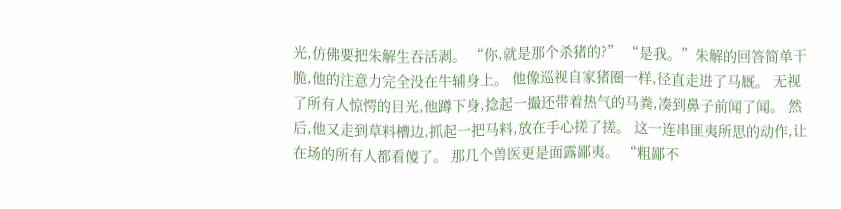光,仿佛要把朱解生吞活剥。 “你,就是那个杀猪的?” “是我。”朱解的回答简单干脆,他的注意力完全没在牛辅身上。 他像巡视自家猪圈一样,径直走进了马厩。 无视了所有人惊愕的目光,他蹲下身,捻起一撮还带着热气的马粪,凑到鼻子前闻了闻。 然后,他又走到草料槽边,抓起一把马料,放在手心搓了搓。 这一连串匪夷所思的动作,让在场的所有人都看傻了。 那几个兽医更是面露鄙夷。 “粗鄙不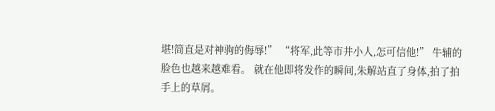堪!简直是对神驹的侮辱!” “将军,此等市井小人,怎可信他!” 牛辅的脸色也越来越难看。 就在他即将发作的瞬间,朱解站直了身体,拍了拍手上的草屑。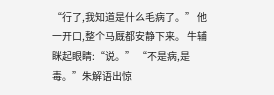“行了,我知道是什么毛病了。” 他一开口,整个马厩都安静下来。 牛辅眯起眼睛:“说。” “不是病,是毒。”朱解语出惊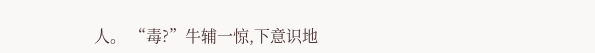人。 “毒?”牛辅一惊,下意识地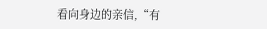看向身边的亲信,“有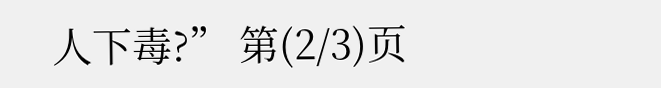人下毒?” 第(2/3)页